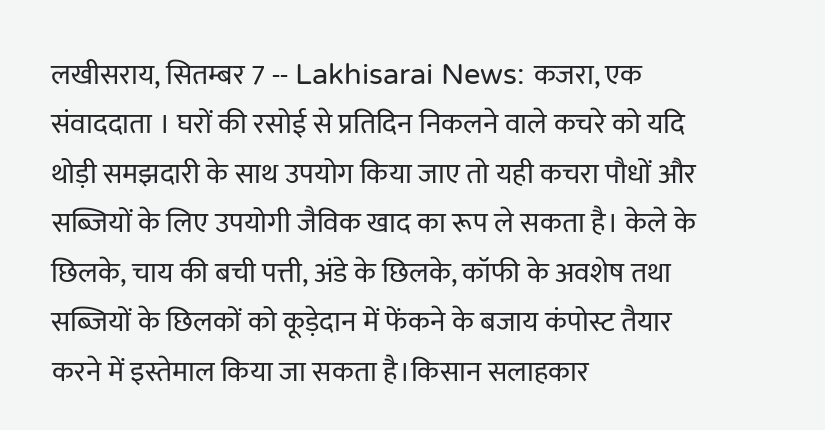लखीसराय, सितम्बर 7 -- Lakhisarai News: कजरा, एक संवाददाता । घरों की रसोई से प्रतिदिन निकलने वाले कचरे को यदि थोड़ी समझदारी के साथ उपयोग किया जाए तो यही कचरा पौधों और सब्जियों के लिए उपयोगी जैविक खाद का रूप ले सकता है। केले के छिलके, चाय की बची पत्ती, अंडे के छिलके, कॉफी के अवशेष तथा सब्जियों के छिलकों को कूड़ेदान में फेंकने के बजाय कंपोस्ट तैयार करने में इस्तेमाल किया जा सकता है।किसान सलाहकार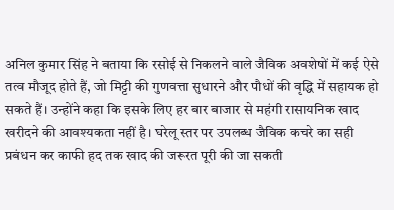अनिल कुमार सिंह ने बताया कि रसोई से निकलने वाले जैविक अवशेषों में कई ऐसे तत्व मौजूद होते हैं, जो मिट्टी की गुणवत्ता सुधारने और पौधों की वृद्धि में सहायक हो सकते हैं। उन्होंने कहा कि इसके लिए हर बार बाजार से महंगी रासायनिक खाद खरीदने की आवश्यकता नहीं है। घरेलू स्तर पर उपलब्ध जैविक कचरे का सही प्रबंधन कर काफी हद तक खाद की जरूरत पूरी की जा सकती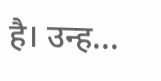है। उन्ह...